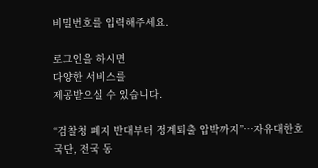비밀번호를 입력해주세요.

로그인을 하시면
다양한 서비스를
제공받으실 수 있습니다.

“검찰청 폐지 반대부터 정계퇴출 압박까지”…자유대한호국단, 전국 동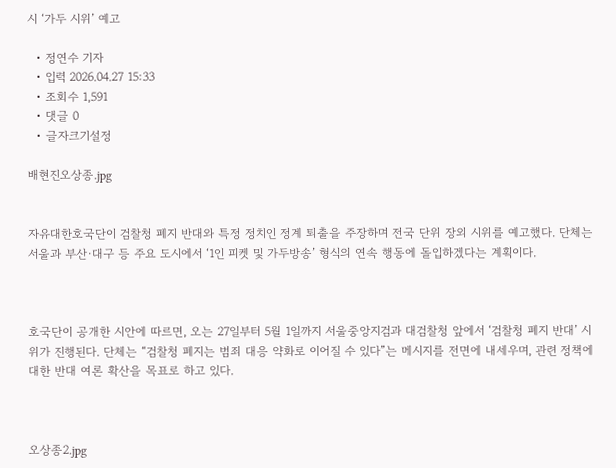시 ‘가두 시위’ 예고

  • 정연수 기자
  • 입력 2026.04.27 15:33
  • 조회수 1,591
  • 댓글 0
  • 글자크기설정

배현진오상종.jpg


자유대한호국단이 검찰청 폐지 반대와 특정 정치인 정계 퇴출을 주장하며 전국 단위 장외 시위를 예고했다. 단체는 서울과 부산·대구 등 주요 도시에서 ‘1인 피켓 및 가두방송’ 형식의 연속 행동에 돌입하겠다는 계획이다.



호국단이 공개한 시안에 따르면, 오는 27일부터 5월 1일까지 서울중앙지검과 대검찰청 앞에서 ‘검찰청 폐지 반대’ 시위가 진행된다. 단체는 “검찰청 폐지는 범죄 대응 약화로 이어질 수 있다”는 메시지를 전면에 내세우며, 관련 정책에 대한 반대 여론 확산을 목표로 하고 있다.



오상종2.jpg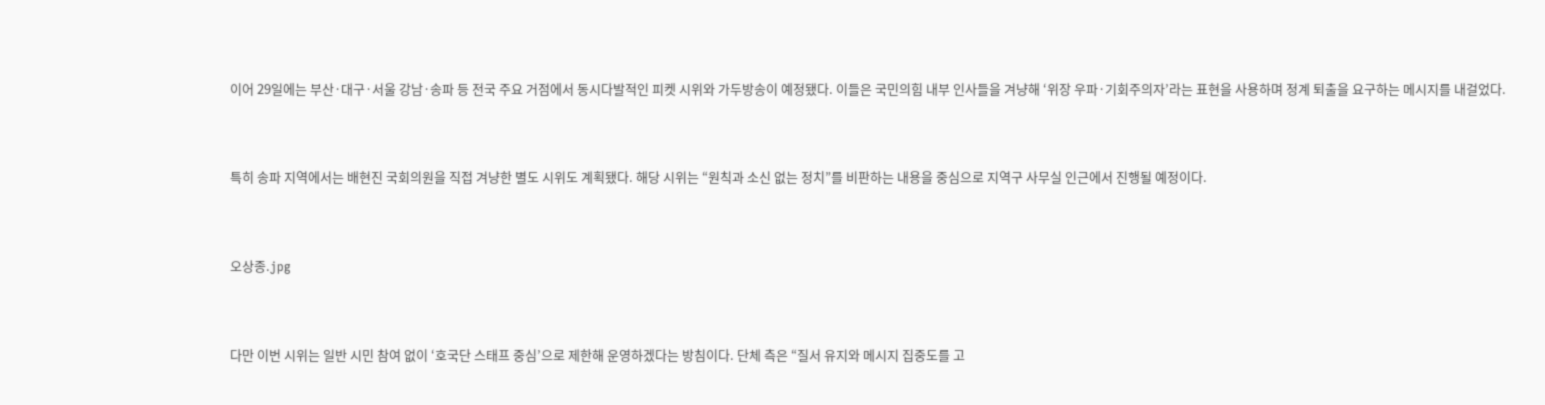이어 29일에는 부산·대구·서울 강남·송파 등 전국 주요 거점에서 동시다발적인 피켓 시위와 가두방송이 예정됐다. 이들은 국민의힘 내부 인사들을 겨냥해 ‘위장 우파·기회주의자’라는 표현을 사용하며 정계 퇴출을 요구하는 메시지를 내걸었다.



특히 송파 지역에서는 배현진 국회의원을 직접 겨냥한 별도 시위도 계획됐다. 해당 시위는 “원칙과 소신 없는 정치”를 비판하는 내용을 중심으로 지역구 사무실 인근에서 진행될 예정이다.



오상종.jpg



다만 이번 시위는 일반 시민 참여 없이 ‘호국단 스태프 중심’으로 제한해 운영하겠다는 방침이다. 단체 측은 “질서 유지와 메시지 집중도를 고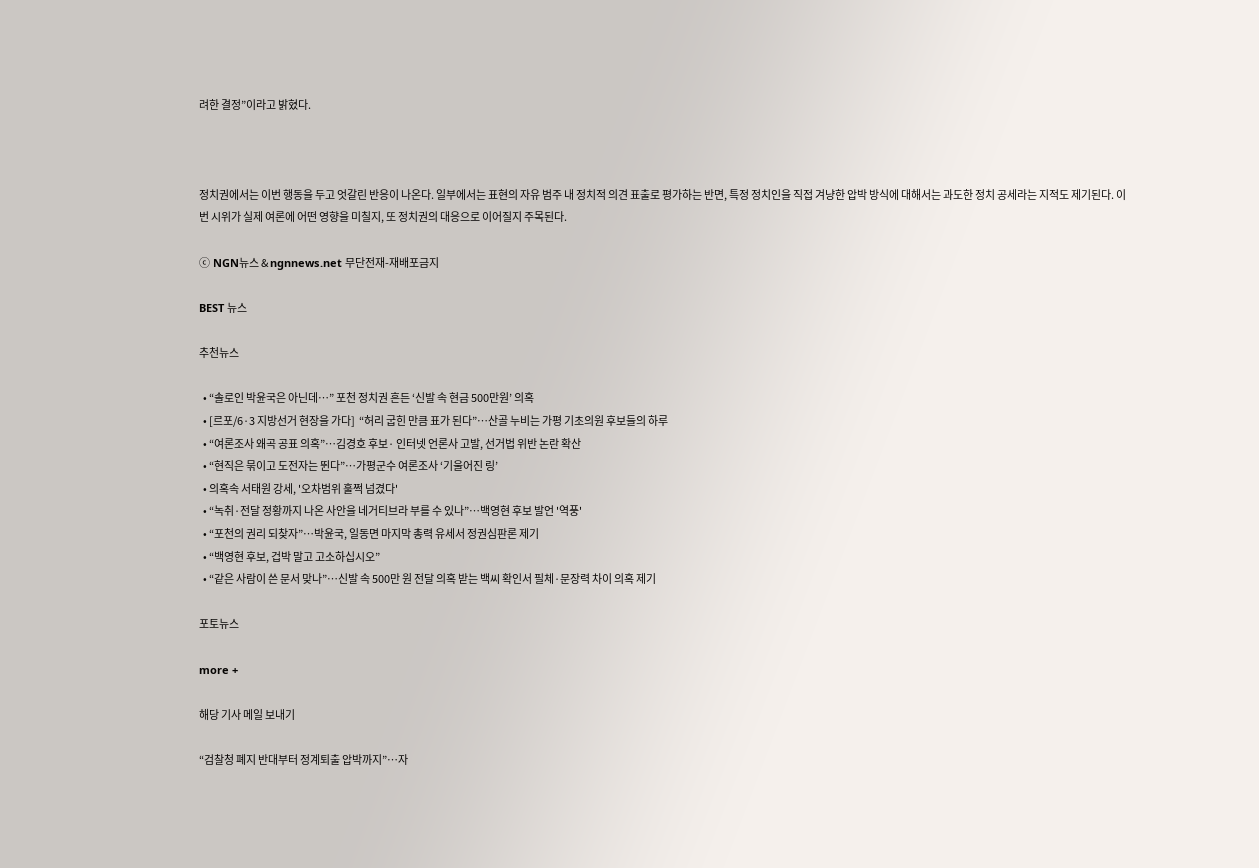려한 결정”이라고 밝혔다.



정치권에서는 이번 행동을 두고 엇갈린 반응이 나온다. 일부에서는 표현의 자유 범주 내 정치적 의견 표출로 평가하는 반면, 특정 정치인을 직접 겨냥한 압박 방식에 대해서는 과도한 정치 공세라는 지적도 제기된다. 이번 시위가 실제 여론에 어떤 영향을 미칠지, 또 정치권의 대응으로 이어질지 주목된다.

ⓒ NGN뉴스 & ngnnews.net 무단전재-재배포금지

BEST 뉴스

추천뉴스

  • “솔로인 박윤국은 아닌데…” 포천 정치권 흔든 ‘신발 속 현금 500만원’ 의혹
  • [르포/6·3 지방선거 현장을 가다]  “허리 굽힌 만큼 표가 된다”…산골 누비는 가평 기초의원 후보들의 하루
  • “여론조사 왜곡 공표 의혹”…김경호 후보· 인터넷 언론사 고발, 선거법 위반 논란 확산
  • “현직은 묶이고 도전자는 뛴다”…가평군수 여론조사 ‘기울어진 링’
  • 의혹속 서태원 강세, '오차범위 훌쩍 넘겼다'
  • “녹취·전달 정황까지 나온 사안을 네거티브라 부를 수 있나”…백영현 후보 발언 '역풍'
  • “포천의 권리 되찾자”…박윤국, 일동면 마지막 총력 유세서 정권심판론 제기
  • “백영현 후보, 겁박 말고 고소하십시오”
  • “같은 사람이 쓴 문서 맞나”…신발 속 500만 원 전달 의혹 받는 백씨 확인서 필체·문장력 차이 의혹 제기

포토뉴스

more +

해당 기사 메일 보내기

“검찰청 폐지 반대부터 정계퇴출 압박까지”…자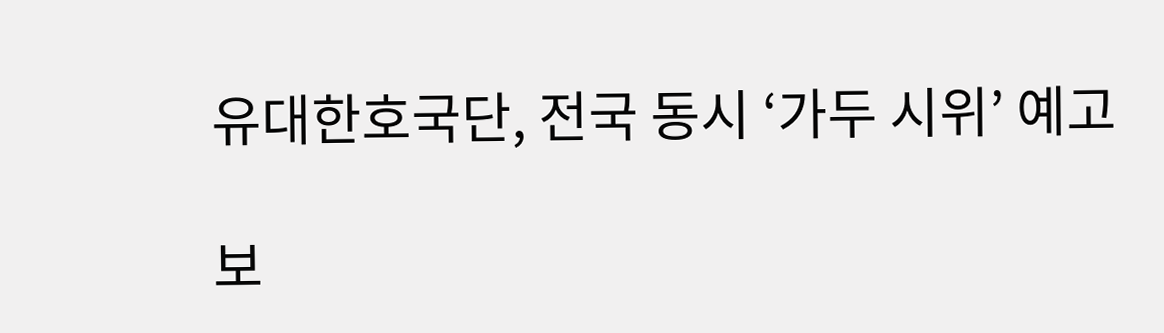유대한호국단, 전국 동시 ‘가두 시위’ 예고

보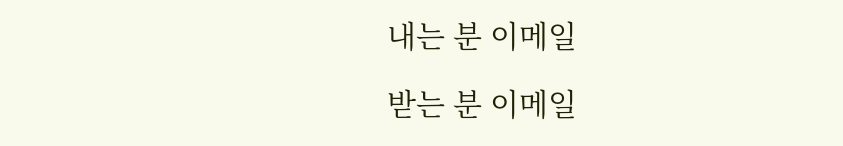내는 분 이메일

받는 분 이메일